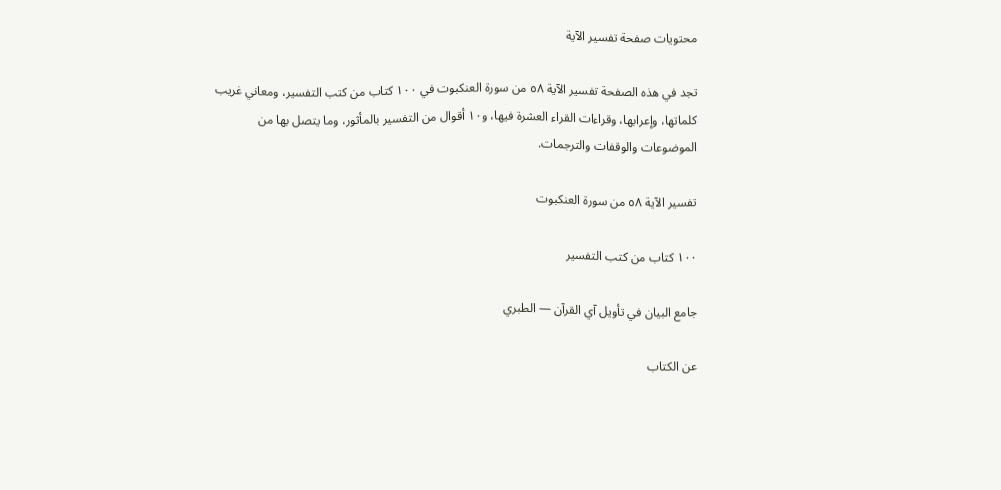محتويات صفحة تفسير الآية

تجد في هذه الصفحة تفسير الآية ٥٨ من سورة العنكبوت في ١٠٠ كتاب من كتب التفسير، ومعاني غريب كلماتها، وإعرابها، وقراءات القراء العشرة فيها، و١٠ أقوال من التفسير بالمأثور، وما يتصل بها من الموضوعات والوقفات والترجمات.

تفسير الآية ٥٨ من سورة العنكبوت

١٠٠ كتاب من كتب التفسير

جامع البيان في تأويل آي القرآن — الطبري

عن الكتاب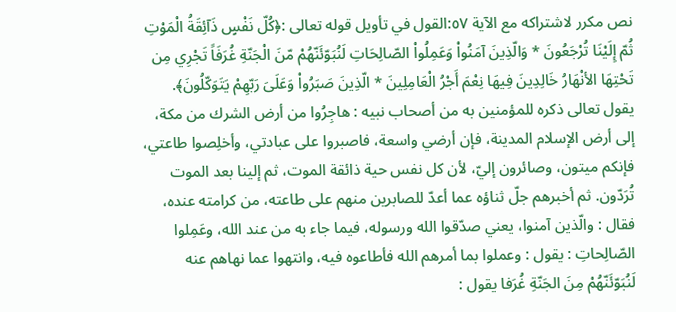نص مكرر لاشتراكه مع الآية ٥٧:القول في تأويل قوله تعالى :﴿كُلّ نَفْسٍ ذَآئِقَةُ الْمَوْتِ ثُمّ إِلَيْنَا تُرْجَعُونَ * وَالّذِينَ آمَنُواْ وَعَمِلُواْ الصّالِحَاتِ لَنُبَوّئَنّهُمْ مّنَ الْجَنّةِ غُرَفَاً تَجْرِي مِن تَحْتِهَا الأنْهَارُ خَالِدِينَ فِيهَا نِعْمَ أَجْرُ الْعَامِلِينَ * الّذِينَ صَبَرُواْ وَعَلَىَ رَبّهِمْ يَتَوَكّلُونَ﴾.
يقول تعالى ذكره للمؤمنين به من أصحاب نبيه : هاجِرُوا من أرض الشرك من مكة، إلى أرض الإسلام المدينة، فإن أرضي واسعة، فاصبروا على عبادتي، وأخلِصوا طاعتي، فإنكم ميتون، وصائرون إليّ، لأن كل نفس حية ذائقة الموت، ثم إلينا بعد الموت تُرَدّون. ثم أخبرهم جلّ ثناؤه عما أعدّ للصابرين منهم على طاعته، من كرامته عنده، فقال : والّذين آمنوا، يعني صدّقوا الله ورسوله، فيما جاء به من عند الله، وعَمِلوا الصّالِحاتِ : يقول : وعملوا بما أمرهم الله فأطاعوه فيه، وانتهوا عما نهاهم عنه لَنُبَوّئَنّهُمْ مِنَ الجَنّةِ غُرَفا يقول :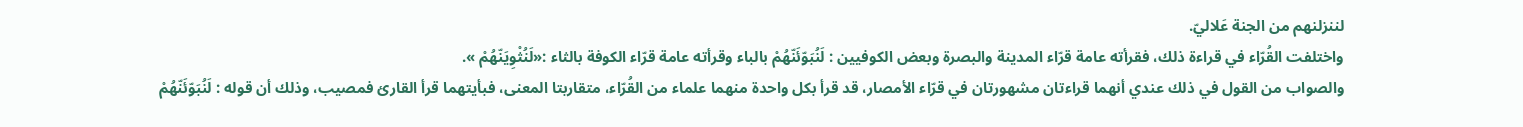لننزلنهم من الجنة عَلاليّ.
واختلفت القُرّاء في قراءة ذلك، فقرأته عامة قرّاء المدينة والبصرة وبعض الكوفيين : لَنُبَوّئَنّهُمْ بالباء وقرأته عامة قرّاء الكوفة بالثاء :«لَنُثْوِيَنّهُمْ ».
والصواب من القول في ذلك عندي أنهما قراءتان مشهورتان في قرّاء الأمصار، قد قرأ بكل واحدة منهما علماء من القُرّاء، متقاربتا المعنى، فبأيتهما قرأ القارئ فمصيب، وذلك أن قوله : لَنُبَوّئَنّهُمْ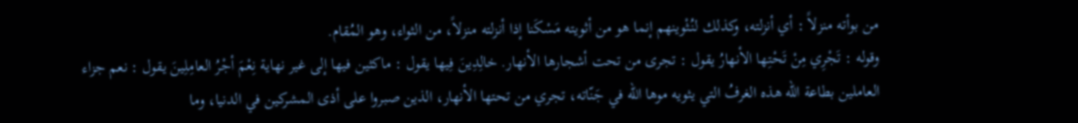من بوأته منزلاً : أي أنزلته، وكذلك لنُثْوينهم إنما هو من أثويته مَسْكَنا إذا أنزلته منزلاً، من الثواء، وهو المُقام.
وقوله : تَجْرِي مِنْ تَحْتِها الأنهارُ يقول : تجرى من تحت أشجارها الأنهار. خالِدِينَ فِيها يقول : ماكثين فيها إلى غير نهاية نِعْمَ أجْرُ العامِلِينَ يقول : نعم جزاء العاملين بطاعة الله هذه الغرفُ التي يثويه موها الله في جَنّاته، تجري من تحتها الأنهار، الذين صبروا على أذى المشركين في الدنيا، وما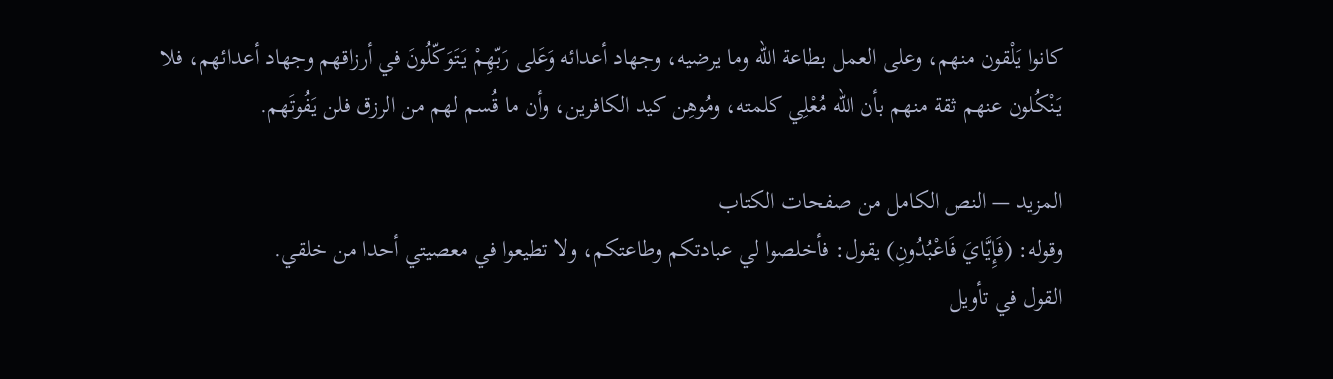كانوا يَلْقون منهم، وعلى العمل بطاعة الله وما يرضيه، وجهاد أعدائه وَعَلى رَبّهِمْ يَتَوَكّلُونَ في أرزاقهم وجهاد أعدائهم، فلا يَنْكُلون عنهم ثقة منهم بأن الله مُعْلِي كلمته، ومُوهِن كيد الكافرين، وأن ما قُسم لهم من الرزق فلن يَفُوتَهم.

المزيد — النص الكامل من صفحات الكتاب
وقوله: (فَإِيَّايَ فَاعْبُدُونِ) يقول: فأخلصوا لي عبادتكم وطاعتكم، ولا تطيعوا في معصيتي أحدا من خلقي.
القول في تأويل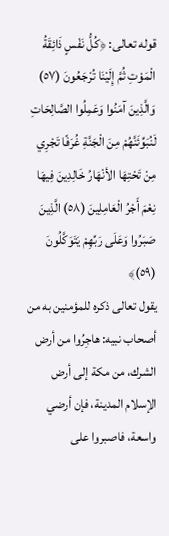قوله تعالى: ﴿كُلُّ نَفْسٍ ذَائِقَةُ الْمَوْتِ ثُمَّ إِلَيْنَا تُرْجَعُونَ (٥٧) وَالَّذِينَ آمَنُوا وَعَمِلُوا الصَّالِحَاتِ لَنُبَوِّئَنَّهُمْ مِنَ الْجَنَّةِ غُرَفًا تَجْرِي مِنْ تَحْتِهَا الأنْهَارُ خَالِدِينَ فِيهَا نِعْمَ أَجْرُ الْعَامِلِينَ (٥٨) الَّذِينَ صَبَرُوا وَعَلَى رَبِّهِمْ يَتَوَكَّلُونَ (٥٩)﴾
يقول تعالى ذكره للمؤمنين به من أصحاب نبيه: هاجِرُوا من أرض الشرك، من مكة إلى أرض الإسلام المدينة، فإن أرضي واسعة، فاصبروا على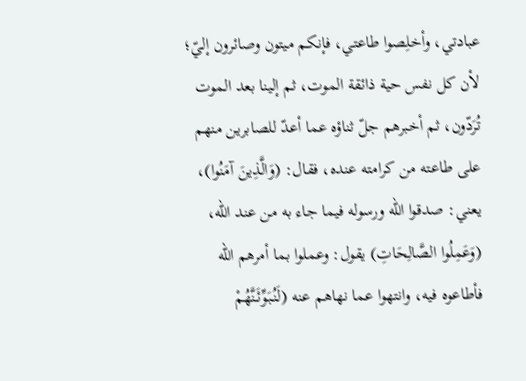عبادتي، وأخلِصوا طاعتي، فإنكم ميتون وصائرون إليّ؛ لأن كل نفس حية ذائقة الموت، ثم إلينا بعد الموت تُرَدّون، ثم أخبرهم جلّ ثناؤه عما أعدّ للصابرين منهم على طاعته من كرامته عنده، فقال: (وَالَّذِينَ آمَنُوا)، يعني: صدقوا الله ورسوله فيما جاء به من عند الله، (وَعَمِلُوا الصَّالِحَاتِ) يقول: وعملوا بما أمرهم الله فأطاعوه فيه، وانتهوا عما نهاهم عنه (لَنُبَوِّئَنَّهُمْ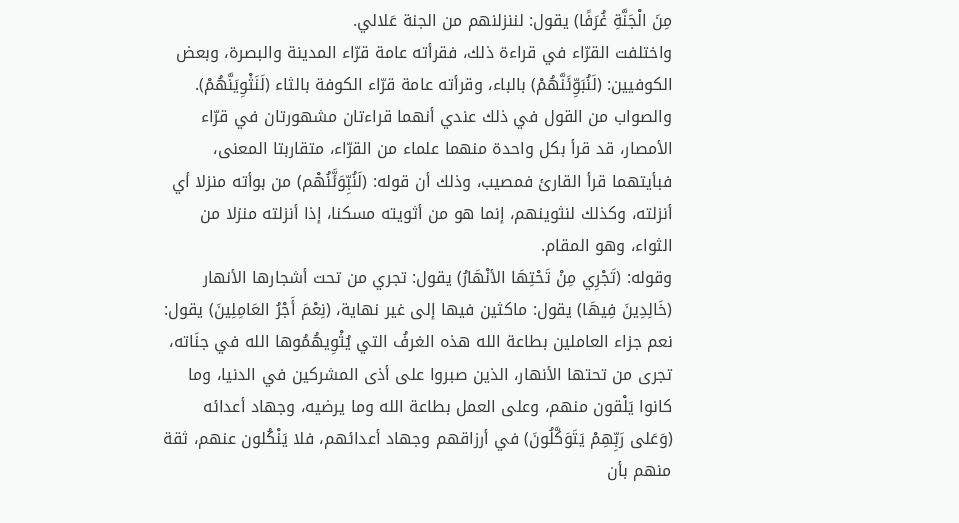مِنَ الْجَنَّةِ غُرَفًا) يقول: لننزلنهم من الجنة عَلالي.
واختلفت القرّاء في قراءة ذلك، فقرأته عامة قرّاء المدينة والبصرة، وبعض الكوفيين: (لَنُبَوِّئَنَّهُمْ) بالباء، وقرأته عامة قرّاء الكوفة بالثاء (لَنَثْوِيَنَّهُمْ).
والصواب من القول في ذلك عندي أنهما قراءتان مشهورتان في قرّاء الأمصار، قد قرأ بكل واحدة منهما علماء من القرّاء، متقاربتا المعنى، فبأيتهما قرأ القارئ فمصيب، وذلك أن قوله: (لَنُبِّوَئَّنُهْم) من بوأته منزلا أي أنزلته، وكذلك لنثوينهم، إنما هو من أثويته مسكنا، إذا أنزلته منزلا من الثواء، وهو المقام.
وقوله: (تَجْرِي مِنْ تَحْتِهَا الأنْهَارُ) يقول: تجري من تحت أشجارها الأنهار (خَالِدِينَ فِيهَا) يقول: ماكثين فيها إلى غير نهاية، (نِعْمَ أَجْرُ العَامِلِينَ) يقول: نعم جزاء العاملين بطاعة الله هذه الغرفُ التي يُثْوِيهُمُوها الله في جنَاته، تجرى من تحتها الأنهار، الذين صبروا على أذى المشركين في الدنيا، وما كانوا يَلْقون منهم، وعلى العمل بطاعة الله وما يرضيه، وجهاد أعدائه (وَعَلى رَبِّهِمْ يَتَوَكَّلُونَ) في أرزاقهم وجهاد أعدائهم، فلا يَنْكُلون عنهم، ثقة منهم بأن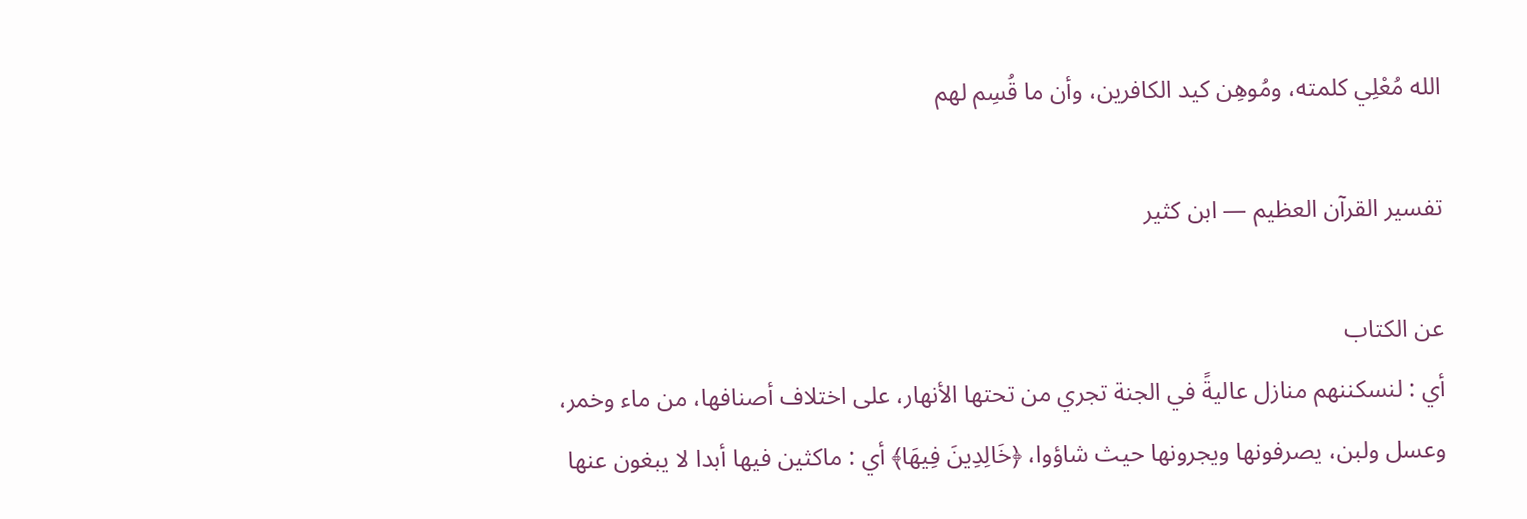الله مُعْلِي كلمته، ومُوهِن كيد الكافرين، وأن ما قُسِم لهم

تفسير القرآن العظيم — ابن كثير

عن الكتاب
أي : لنسكننهم منازل عاليةً في الجنة تجري من تحتها الأنهار، على اختلاف أصنافها، من ماء وخمر، وعسل ولبن، يصرفونها ويجرونها حيث شاؤوا، ﴿خَالِدِينَ فِيهَا﴾ أي : ماكثين فيها أبدا لا يبغون عنها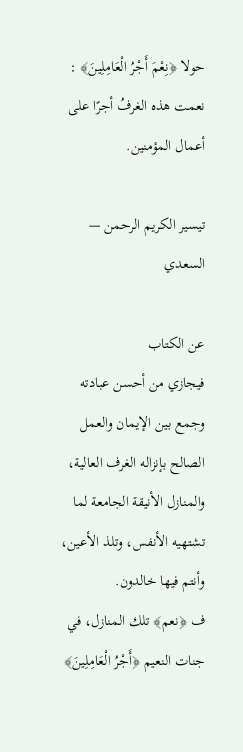حولا ﴿نِعْمَ أَجْرُ الْعَامِلِينَ﴾ : نعمت هذه الغرفُ أجرًا على أعمال المؤمنين.

تيسير الكريم الرحمن — السعدي

عن الكتاب
فيجازي من أحسن عبادته وجمع بين الإيمان والعمل الصالح بإنزاله الغرف العالية، والمنازل الأنيقة الجامعة لما تشتهيه الأنفس، وتلذ الأعين، وأنتم فيها خالدون.
ف ﴿نعم﴾ تلك المنازل، في جنات النعيم ﴿أَجْرُ الْعَامِلِينَ﴾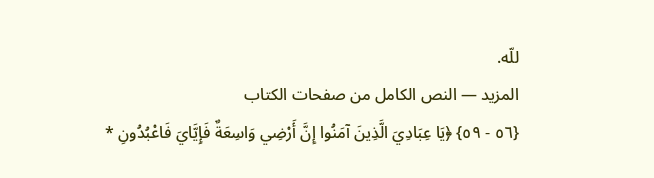للّه.
المزيد — النص الكامل من صفحات الكتاب
{٥٦ - ٥٩} ﴿يَا عِبَادِيَ الَّذِينَ آمَنُوا إِنَّ أَرْضِي وَاسِعَةٌ فَإِيَّايَ فَاعْبُدُونِ *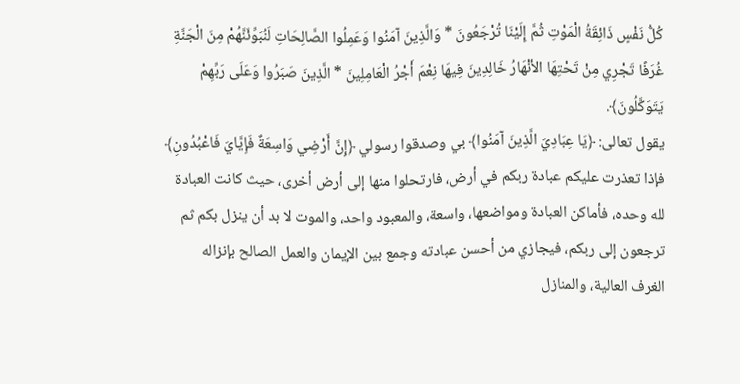كُلُّ نَفْسٍ ذَائِقَةُ الْمَوْتِ ثُمَّ إِلَيْنَا تُرْجَعُونَ * وَالَّذِينَ آمَنُوا وَعَمِلُوا الصَّالِحَاتِ لَنُبَوِّئَنَّهُمْ مِنَ الْجَنَّةِ غُرَفًا تَجْرِي مِنْ تَحْتِهَا الأنْهَارُ خَالِدِينَ فِيهَا نِعْمَ أَجْرُ الْعَامِلِينَ * الَّذِينَ صَبَرُوا وَعَلَى رَبِّهِمْ يَتَوَكَّلُونَ﴾.
يقول تعالى: ﴿يَا عِبَادِيَ الَّذِينَ آمَنُوا﴾ بي وصدقوا رسولي ﴿إِنَّ أَرْضِي وَاسِعَةٌ فَإِيَّايَ فَاعْبُدُونِ﴾ فإذا تعذرت عليكم عبادة ربكم في أرض، فارتحلوا منها إلى أرض أخرى، حيث كانت العبادة لله وحده، فأماكن العبادة ومواضعها، واسعة، والمعبود واحد، والموت لا بد أن ينزل بكم ثم ترجعون إلى ربكم، فيجازي من أحسن عبادته وجمع بين الإيمان والعمل الصالح بإنزاله الغرف العالية، والمنازل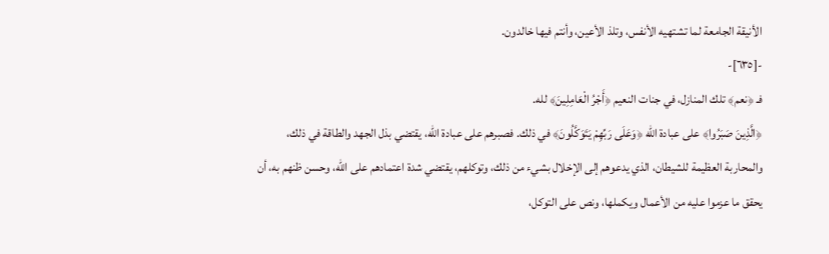الأنيقة الجامعة لما تشتهيه الأنفس، وتلذ الأعين، وأنتم فيها خالدون.
-[٦٣٥]-
فـ ﴿نعم﴾ تلك المنازل، في جنات النعيم ﴿أَجْرُ الْعَامِلِينَ﴾ لله.
﴿الَّذِينَ صَبَرُوا﴾ على عبادة الله ﴿وَعَلَى رَبِّهِمْ يَتَوَكَّلُونَ﴾ في ذلك. فصبرهم على عبادة الله، يقتضي بذل الجهد والطاقة في ذلك، والمحاربة العظيمة للشيطان، الذي يدعوهم إلى الإخلال بشيء من ذلك، وتوكلهم، يقتضي شدة اعتمادهم على الله، وحسن ظنهم به، أن يحقق ما عزموا عليه من الأعمال ويكملها، ونص على التوكل،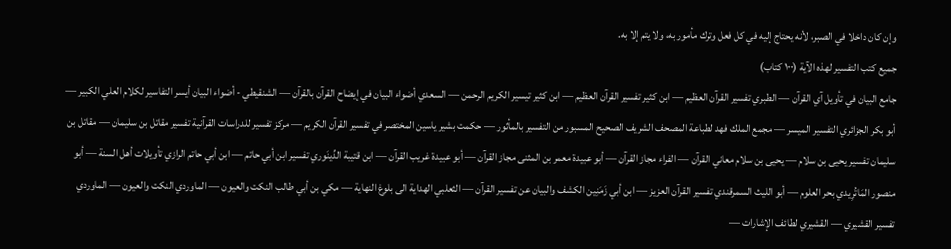وإن كان داخلا في الصبر، لأنه يحتاج إليه في كل فعل وترك مأمور به، ولا يتم إلا به.
جميع كتب التفسير لهذه الآية (١٠٠ كتاب)
جامع البيان في تأويل آي القرآن — الطبري تفسير القرآن العظيم — ابن كثير تفسير القرآن العظيم — ابن كثير تيسير الكريم الرحمن — السعدي أضواء البيان في إيضاح القرآن بالقرآن — الشنقيطي - أضواء البيان أيسر التفاسير لكلام العلي الكبير — أبو بكر الجزائري التفسير الميسر — مجمع الملك فهد لطباعة المصحف الشريف الصحيح المسبور من التفسير بالمأثور — حكمت بشير ياسين المختصر في تفسير القرآن الكريم — مركز تفسير للدراسات القرآنية تفسير مقاتل بن سليمان — مقاتل بن سليمان تفسير يحيى بن سلام — يحيى بن سلام معاني القرآن — الفراء مجاز القرآن — أبو عبيدة معمر بن المثنى مجاز القرآن — أبو عبيدة غريب القرآن — ابن قتيبة الدِّينَوري تفسير ابن أبي حاتم — ابن أبي حاتم الرازي تأويلات أهل السنة — أبو منصور المَاتُرِيدي بحر العلوم — أبو الليث السمرقندي تفسير القرآن العزيز — ابن أبي زَمَنِين الكشف والبيان عن تفسير القرآن — الثعلبي الهداية الى بلوغ النهاية — مكي بن أبي طالب النكت والعيون — الماوردي النكت والعيون — الماوردي تفسير القشيري — القشيري لطائف الإشارات —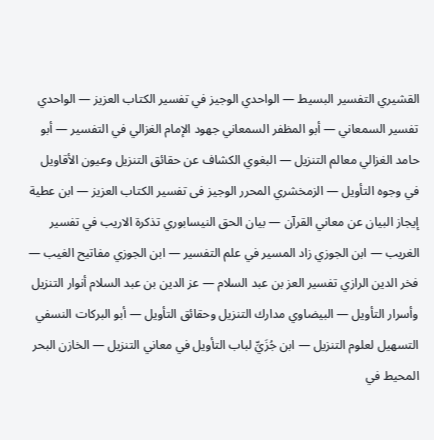القشيري التفسير البسيط — الواحدي الوجيز في تفسير الكتاب العزيز — الواحدي تفسير السمعاني — أبو المظفر السمعاني جهود الإمام الغزالي في التفسير — أبو حامد الغزالي معالم التنزيل — البغوي الكشاف عن حقائق التنزيل وعيون الأقاويل في وجوه التأويل — الزمخشري المحرر الوجيز فى تفسير الكتاب العزيز — ابن عطية إيجاز البيان عن معاني القرآن — بيان الحق النيسابوري تذكرة الاريب في تفسير الغريب — ابن الجوزي زاد المسير في علم التفسير — ابن الجوزي مفاتيح الغيب — فخر الدين الرازي تفسير العز بن عبد السلام — عز الدين بن عبد السلام أنوار التنزيل وأسرار التأويل — البيضاوي مدارك التنزيل وحقائق التأويل — أبو البركات النسفي التسهيل لعلوم التنزيل — ابن جُزَيِّ لباب التأويل في معاني التنزيل — الخازن البحر المحيط في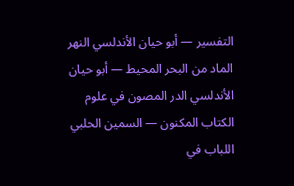التفسير — أبو حيان الأندلسي النهر الماد من البحر المحيط — أبو حيان الأندلسي الدر المصون في علوم الكتاب المكنون — السمين الحلبي اللباب في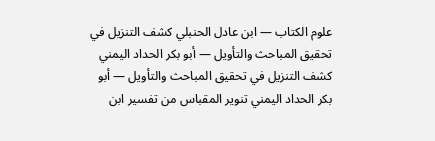علوم الكتاب — ابن عادل الحنبلي كشف التنزيل في تحقيق المباحث والتأويل — أبو بكر الحداد اليمني كشف التنزيل في تحقيق المباحث والتأويل — أبو بكر الحداد اليمني تنوير المقباس من تفسير ابن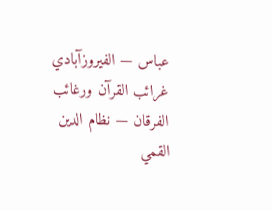عباس — الفيروزآبادي غرائب القرآن ورغائب الفرقان — نظام الدين القمي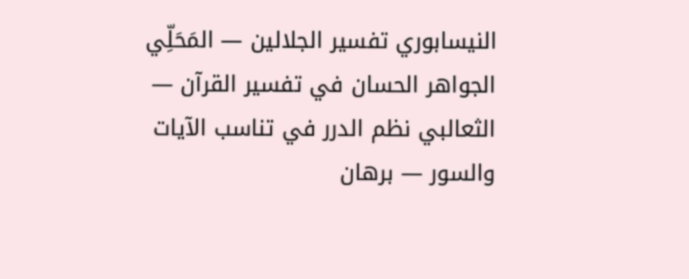النيسابوري تفسير الجلالين — المَحَلِّي الجواهر الحسان في تفسير القرآن — الثعالبي نظم الدرر في تناسب الآيات والسور — برهان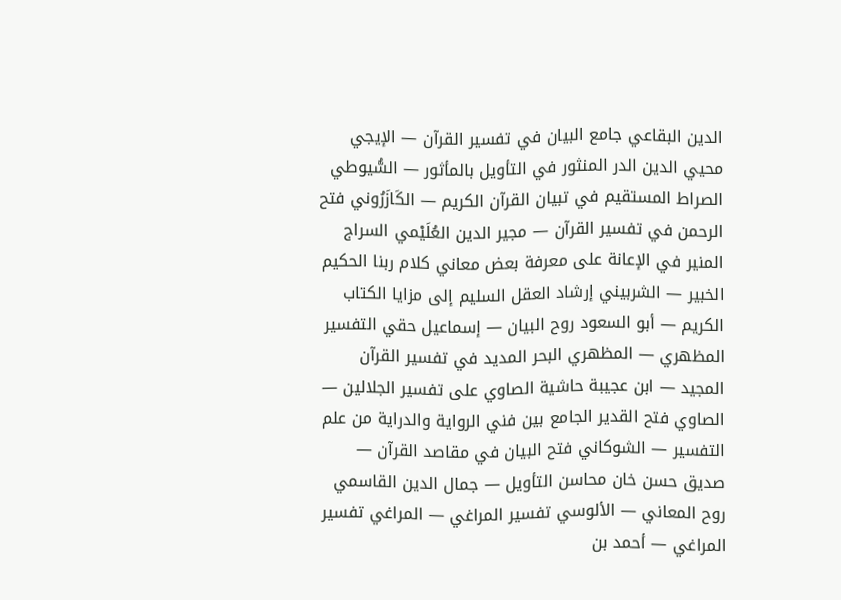الدين البقاعي جامع البيان في تفسير القرآن — الإيجي محيي الدين الدر المنثور في التأويل بالمأثور — السُّيوطي الصراط المستقيم في تبيان القرآن الكريم — الكَازَرُوني فتح الرحمن في تفسير القرآن — مجير الدين العُلَيْمي السراج المنير في الإعانة على معرفة بعض معاني كلام ربنا الحكيم الخبير — الشربيني إرشاد العقل السليم إلى مزايا الكتاب الكريم — أبو السعود روح البيان — إسماعيل حقي التفسير المظهري — المظهري البحر المديد في تفسير القرآن المجيد — ابن عجيبة حاشية الصاوي على تفسير الجلالين — الصاوي فتح القدير الجامع بين فني الرواية والدراية من علم التفسير — الشوكاني فتح البيان في مقاصد القرآن — صديق حسن خان محاسن التأويل — جمال الدين القاسمي روح المعاني — الألوسي تفسير المراغي — المراغي تفسير المراغي — أحمد بن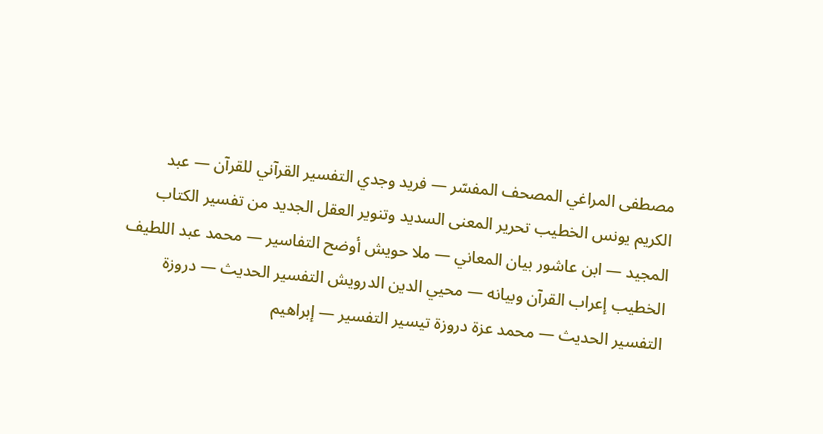مصطفى المراغي المصحف المفسّر — فريد وجدي التفسير القرآني للقرآن — عبد الكريم يونس الخطيب تحرير المعنى السديد وتنوير العقل الجديد من تفسير الكتاب المجيد — ابن عاشور بيان المعاني — ملا حويش أوضح التفاسير — محمد عبد اللطيف الخطيب إعراب القرآن وبيانه — محيي الدين الدرويش التفسير الحديث — دروزة التفسير الحديث — محمد عزة دروزة تيسير التفسير — إبراهيم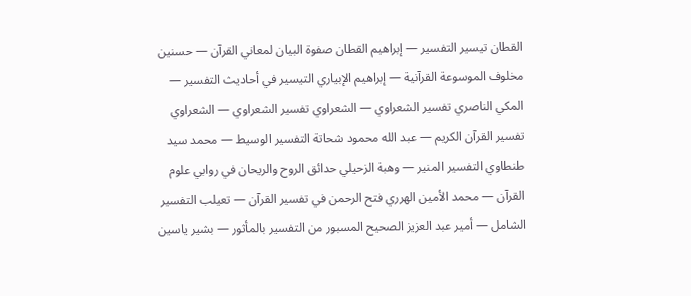القطان تيسير التفسير — إبراهيم القطان صفوة البيان لمعاني القرآن — حسنين مخلوف الموسوعة القرآنية — إبراهيم الإبياري التيسير في أحاديث التفسير — المكي الناصري تفسير الشعراوي — الشعراوي تفسير الشعراوي — الشعراوي تفسير القرآن الكريم — عبد الله محمود شحاتة التفسير الوسيط — محمد سيد طنطاوي التفسير المنير — وهبة الزحيلي حدائق الروح والريحان في روابي علوم القرآن — محمد الأمين الهرري فتح الرحمن في تفسير القرآن — تعيلب التفسير الشامل — أمير عبد العزيز الصحيح المسبور من التفسير بالمأثور — بشير ياسين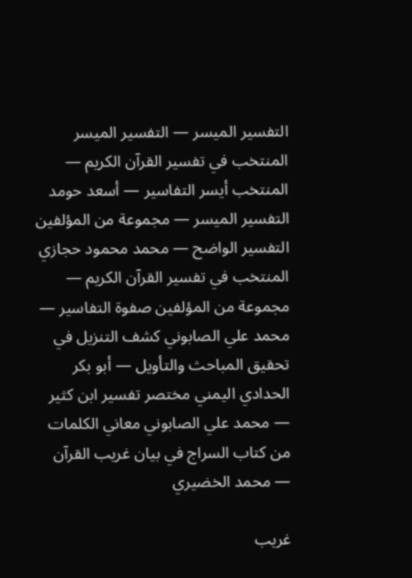التفسير الميسر — التفسير الميسر المنتخب في تفسير القرآن الكريم — المنتخب أيسر التفاسير — أسعد حومد التفسير الميسر — مجموعة من المؤلفين التفسير الواضح — محمد محمود حجازي المنتخب في تفسير القرآن الكريم — مجموعة من المؤلفين صفوة التفاسير — محمد علي الصابوني كشف التنزيل في تحقيق المباحث والتأويل — أبو بكر الحدادي اليمني مختصر تفسير ابن كثير — محمد علي الصابوني معاني الكلمات من كتاب السراج في بيان غريب القرآن — محمد الخضيري

غريب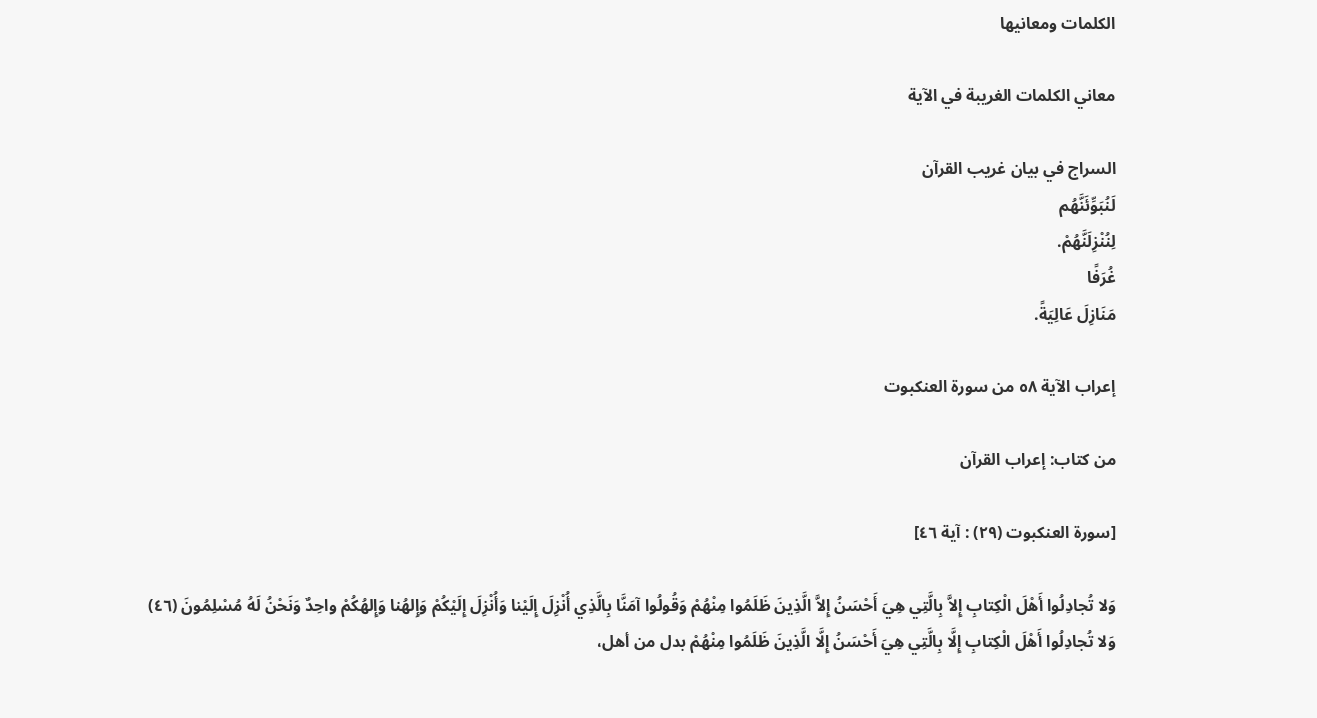الكلمات ومعانيها

معاني الكلمات الغريبة في الآية

السراج في بيان غريب القرآن
لَنُبَوِّئَنَّهُم
لِنُنْزِلَنَّهُمْ.
غُرَفًا
مَنَازِلَ عَالِيَةً.

إعراب الآية ٥٨ من سورة العنكبوت

من كتاب: إعراب القرآن

[سورة العنكبوت (٢٩) : آية ٤٦]

وَلا تُجادِلُوا أَهْلَ الْكِتابِ إِلاَّ بِالَّتِي هِيَ أَحْسَنُ إِلاَّ الَّذِينَ ظَلَمُوا مِنْهُمْ وَقُولُوا آمَنَّا بِالَّذِي أُنْزِلَ إِلَيْنا وَأُنْزِلَ إِلَيْكُمْ وَإِلهُنا وَإِلهُكُمْ واحِدٌ وَنَحْنُ لَهُ مُسْلِمُونَ (٤٦)
وَلا تُجادِلُوا أَهْلَ الْكِتابِ إِلَّا بِالَّتِي هِيَ أَحْسَنُ إِلَّا الَّذِينَ ظَلَمُوا مِنْهُمْ بدل من أهل،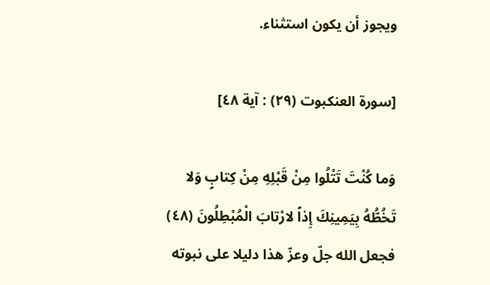ويجوز أن يكون استثناء.

[سورة العنكبوت (٢٩) : آية ٤٨]

وَما كُنْتَ تَتْلُوا مِنْ قَبْلِهِ مِنْ كِتابٍ وَلا تَخُطُّهُ بِيَمِينِكَ إِذاً لارْتابَ الْمُبْطِلُونَ (٤٨)
فجعل الله جلّ وعزّ هذا دليلا على نبوته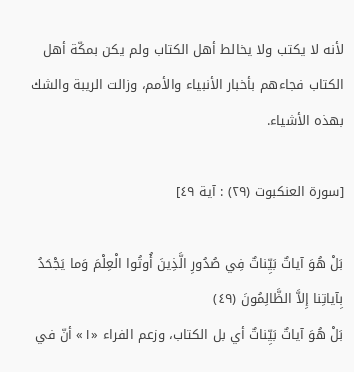لأنه لا يكتب ولا يخالط أهل الكتاب ولم يكن بمكّة أهل الكتاب فجاءهم بأخبار الأنبياء والأمم، وزالت الريبة والشك بهذه الأشياء.

[سورة العنكبوت (٢٩) : آية ٤٩]

بَلْ هُوَ آياتٌ بَيِّناتٌ فِي صُدُورِ الَّذِينَ أُوتُوا الْعِلْمَ وَما يَجْحَدُ بِآياتِنا إِلاَّ الظَّالِمُونَ (٤٩)
بَلْ هُوَ آياتٌ بَيِّناتٌ أي بل الكتاب، وزعم الفراء «١» أنّ في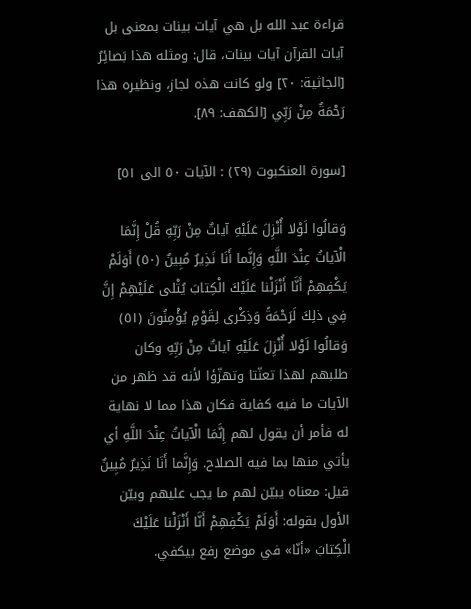قراءة عبد الله بل هي آيات بينات بمعنى بل آيات القرآن آيات بينات، قال: ومثله هذا بَصائِرُ [الجاثية: ٢٠] ولو كانت هذه لجاز، ونظيره هذا رَحْمَةٌ مِنْ رَبِّي [الكهف: ٨٩].

[سورة العنكبوت (٢٩) : الآيات ٥٠ الى ٥١]

وَقالُوا لَوْلا أُنْزِلَ عَلَيْهِ آياتٌ مِنْ رَبِّهِ قُلْ إِنَّمَا الْآياتُ عِنْدَ اللَّهِ وَإِنَّما أَنَا نَذِيرٌ مُبِينٌ (٥٠) أَوَلَمْ يَكْفِهِمْ أَنَّا أَنْزَلْنا عَلَيْكَ الْكِتابَ يُتْلى عَلَيْهِمْ إِنَّ فِي ذلِكَ لَرَحْمَةً وَذِكْرى لِقَوْمٍ يُؤْمِنُونَ (٥١)
وَقالُوا لَوْلا أُنْزِلَ عَلَيْهِ آياتٌ مِنْ رَبِّهِ وكان طلبهم لهذا تعنّتا وتهزّؤا لأنه قد ظهر من الآيات ما فيه كفاية فكان هذا مما لا نهاية له فأمر أن يقول لهم إِنَّمَا الْآياتُ عِنْدَ اللَّهِ أي يأتي منها بما فيه الصلاح. وَإِنَّما أَنَا نَذِيرٌ مُبِينٌ قيل: معناه يبيّن لهم ما يجب عليهم وبيّن الأول بقوله: أَوَلَمْ يَكْفِهِمْ أَنَّا أَنْزَلْنا عَلَيْكَ الْكِتابَ «أنّا» في موضع رفع بيكفي.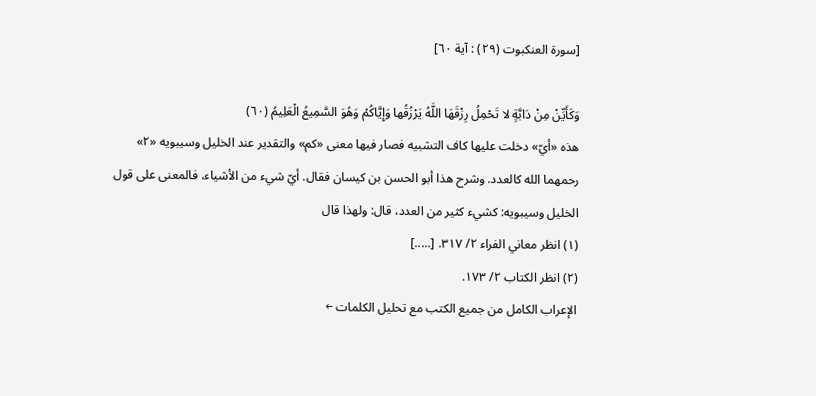[سورة العنكبوت (٢٩) : آية ٦٠]

وَكَأَيِّنْ مِنْ دَابَّةٍ لا تَحْمِلُ رِزْقَهَا اللَّهُ يَرْزُقُها وَإِيَّاكُمْ وَهُوَ السَّمِيعُ الْعَلِيمُ (٦٠)
هذه «أيّ» دخلت عليها كاف التشبيه فصار فيها معنى «كم» والتقدير عند الخليل وسيبويه «٢» رحمهما الله كالعدد. وشرح هذا أبو الحسن بن كيسان فقال. أيّ شيء من الأشياء، فالمعنى على قول الخليل وسيبويه: كشيء كثير من العدد، قال: ولهذا قال
(١) انظر معاني الفراء ٢/ ٣١٧. [.....]
(٢) انظر الكتاب ٢/ ١٧٣.
الإعراب الكامل من جميع الكتب مع تحليل الكلمات ←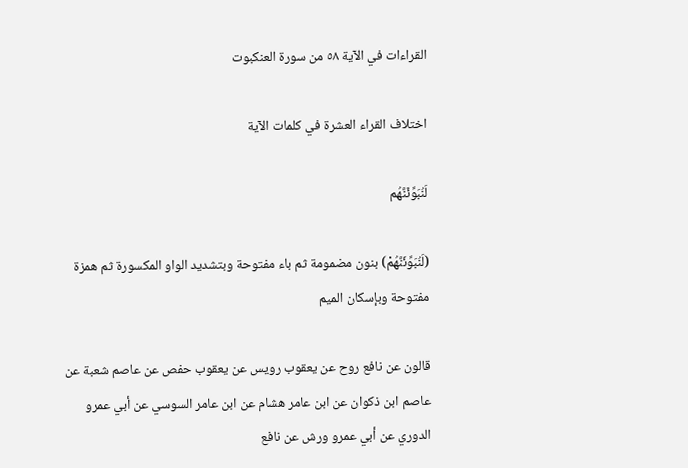القراءات في الآية ٥٨ من سورة العنكبوت

اختلاف القراء العشرة في كلمات الآية

لَنُبَوِّئَنَّهُم

(لَنُبَوِّئَنَّهُمْ) بنون مضمومة ثم باء مفتوحة وبتشديد الواو المكسورة ثم همزة مفتوحة وبإسكان الميم

قالون عن نافع روح عن يعقوب رويس عن يعقوب حفص عن عاصم شعبة عن عاصم ابن ذكوان عن ابن عامر هشام عن ابن عامر السوسي عن أبي عمرو الدوري عن أبي عمرو ورش عن نافع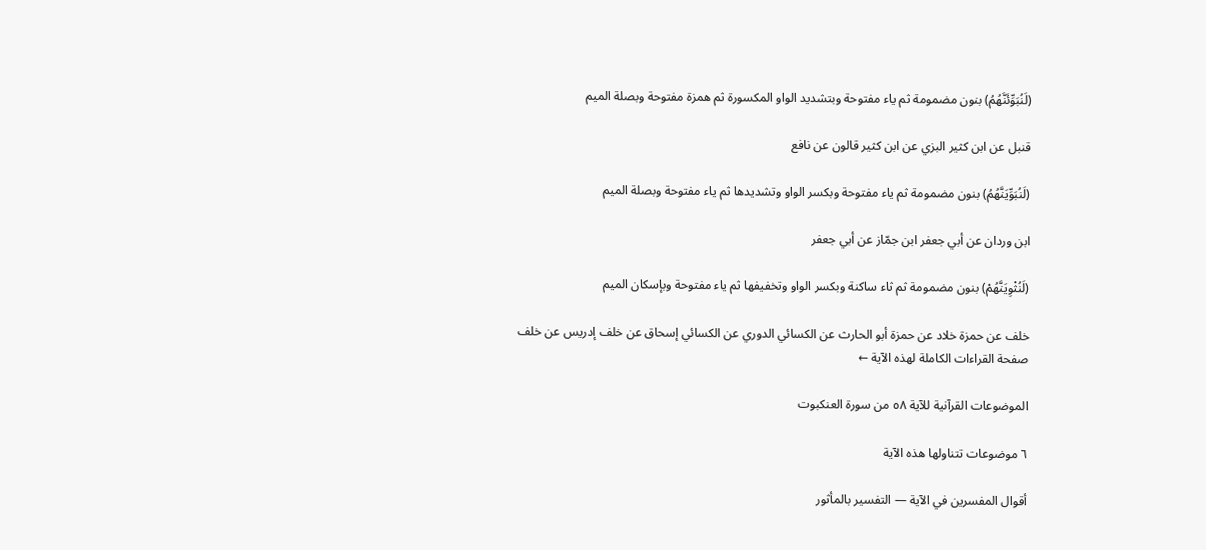(لَنُبَوِّئَنَّهُمُ) بنون مضمومة ثم ياء مفتوحة وبتشديد الواو المكسورة ثم همزة مفتوحة وبصلة الميم

قنبل عن ابن كثير البزي عن ابن كثير قالون عن نافع

(لَنُبَوِّيَنَّهُمُ) بنون مضمومة ثم ياء مفتوحة وبكسر الواو وتشديدها ثم ياء مفتوحة وبصلة الميم

ابن وردان عن أبي جعفر ابن جمّاز عن أبي جعفر

(لَنُثْوِيَنَّهُمْ) بنون مضمومة ثم ثاء ساكنة وبكسر الواو وتخفيفها ثم ياء مفتوحة وبإسكان الميم

خلف عن حمزة خلاد عن حمزة أبو الحارث عن الكسائي الدوري عن الكسائي إسحاق عن خلف إدريس عن خلف
صفحة القراءات الكاملة لهذه الآية ←

الموضوعات القرآنية للآية ٥٨ من سورة العنكبوت

٦ موضوعات تتناولها هذه الآية

أقوال المفسرين في الآية — التفسير بالمأثور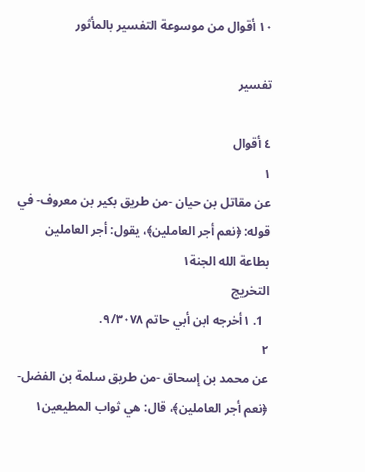١٠ أقوال من موسوعة التفسير بالمأثور

تفسير

٤ أقوال
١
عن مقاتل بن حيان -من طريق بكير بن معروف- في قوله: ﴿نعم أجر العاملين﴾، يقول: أجر العاملين بطاعة الله الجنة١
التخريج
  1. ١أخرجه ابن أبي حاتم ٩/٣٠٧٨.
٢
عن محمد بن إسحاق -من طريق سلمة بن الفضل- ﴿نعم أجر العاملين﴾، قال: هي ثواب المطيعين١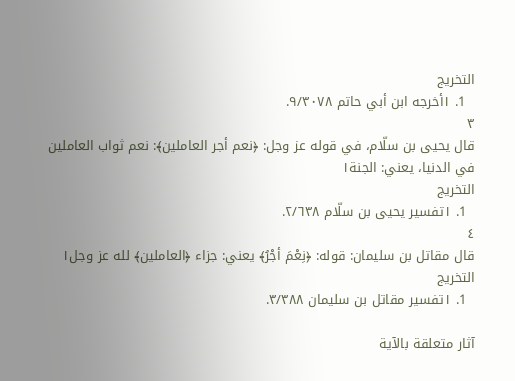التخريج
  1. ١أخرجه ابن أبي حاتم ٩/٣٠٧٨.
٣
قال يحيى بن سلّام، في قوله عز وجل: ﴿نعم أجر العاملين﴾: نعم ثواب العاملين في الدنيا، يعني: الجنة١
التخريج
  1. ١تفسير يحيى بن سلّام ٢/٦٣٨.
٤
قال مقاتل بن سليمان: قوله: ﴿نِعْمَ أجْرُ﴾ يعني: جزاء ﴿العاملين﴾ لله عز وجل١
التخريج
  1. ١تفسير مقاتل بن سليمان ٣/٣٨٨.

آثار متعلقة بالآية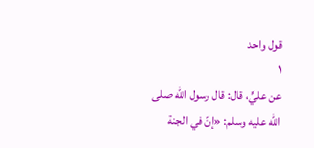قول واحد
١
عن عليٍّ، قال: قال رسول الله صلى الله عليه وسلم: «إنّ في الجنة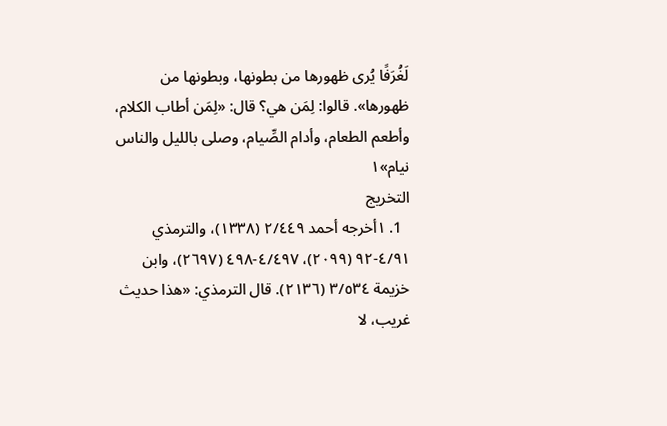لَغُرَفًا يُرى ظهورها من بطونها، وبطونها من ظهورها». قالوا: لِمَن هي؟ قال: «لِمَن أطاب الكلام، وأطعم الطعام، وأدام الصِّيام، وصلى بالليل والناس نيام»١
التخريج
  1. ١أخرجه أحمد ٢/٤٤٩ (١٣٣٨)، والترمذي ٤/٩١-٩٢ (٢٠٩٩)، ٤/٤٩٧-٤٩٨ (٢٦٩٧)، وابن خزيمة ٣/٥٣٤ (٢١٣٦). قال الترمذي: «هذا حديث غريب، لا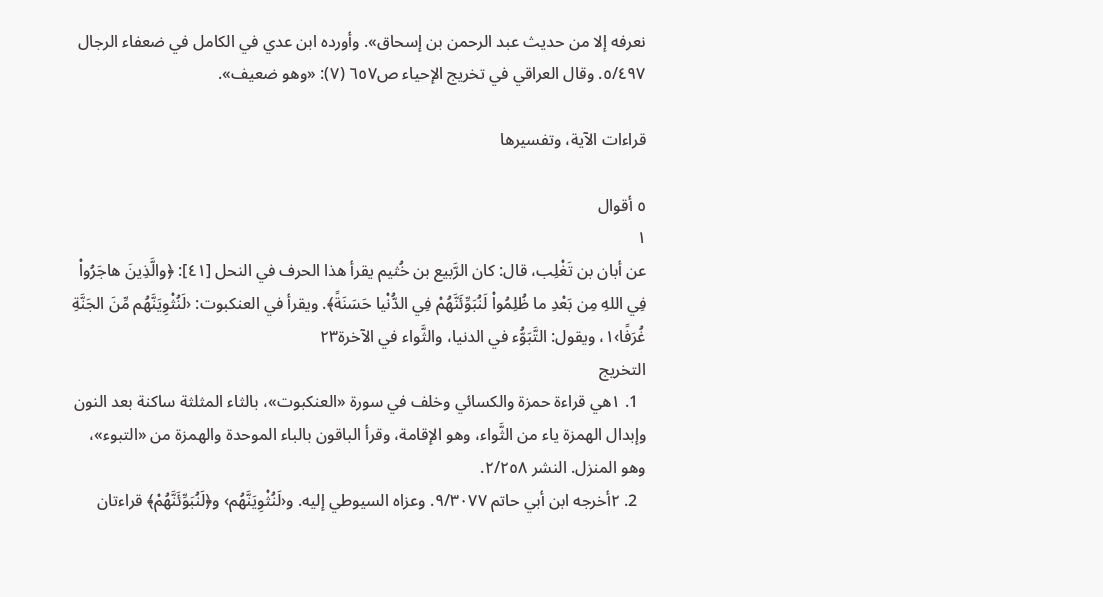نعرفه إلا من حديث عبد الرحمن بن إسحاق». وأورده ابن عدي في الكامل في ضعفاء الرجال ٥/٤٩٧. وقال العراقي في تخريج الإحياء ص٦٥٧ (٧): «وهو ضعيف».

قراءات الآية، وتفسيرها

٥ أقوال
١
عن أبان بن تَغْلِب، قال: كان الرَّبيع بن خُثيم يقرأ هذا الحرف في النحل [٤١]: ﴿والَّذِينَ هاجَرُواْ فِي اللهِ مِن بَعْدِ ما ظُلِمُواْ لَنُبَوِّئَنَّهُمْ فِي الدُّنْيا حَسَنَةً﴾. ويقرأ في العنكبوت: ‹لَنُثْوِيَنَّهُم مِّنَ الجَنَّةِ غُرَفًا›١، ويقول: التَّبَوُّء في الدنيا، والثَّواء في الآخرة٢٣
التخريج
  1. ١هي قراءة حمزة والكسائي وخلف في سورة «العنكبوت»، بالثاء المثلثة ساكنة بعد النون وإبدال الهمزة ياء من الثَّواء، وهو الإقامة، وقرأ الباقون بالباء الموحدة والهمزة من «التبوء»، وهو المنزل. النشر ٢/٢٥٨.
  2. ٢أخرجه ابن أبي حاتم ٩/٣٠٧٧. وعزاه السيوطي إليه. و‹لَنُثْوِيَنَّهُم› و﴿لَنُبَوِّئَنَّهُمْ﴾ قراءتان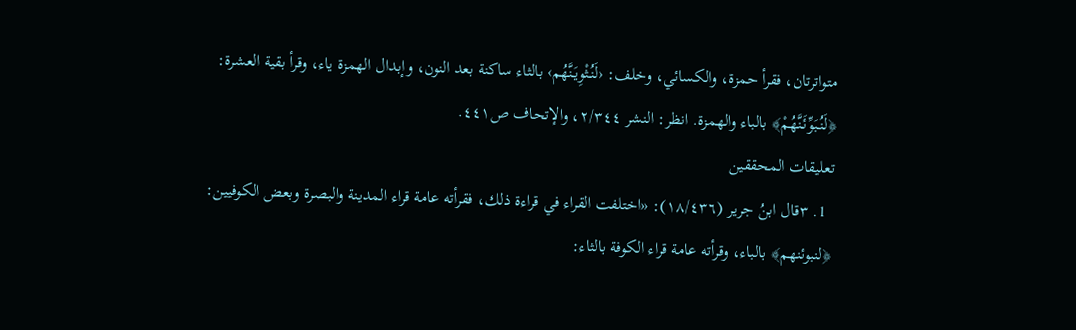متواترتان، فقرأ حمزة، والكسائي، وخلف: ‹لَنُثْوِيَنَّهُم› بالثاء ساكنة بعد النون، وإبدال الهمزة ياء، وقرأ بقية العشرة: ﴿لَنُبَوِّئَنَّهُمْ﴾ بالباء والهمزة. انظر: النشر ٢/٣٤٤، والإتحاف ص٤٤١.
تعليقات المحققين
  1. ٣قال ابنُ جرير (١٨/٤٣٦): «اختلفت القراء في قراءة ذلك، فقرأته عامة قراء المدينة والبصرة وبعض الكوفيين: ﴿لنبوئنهم﴾ بالباء، وقرأته عامة قراء الكوفة بالثاء: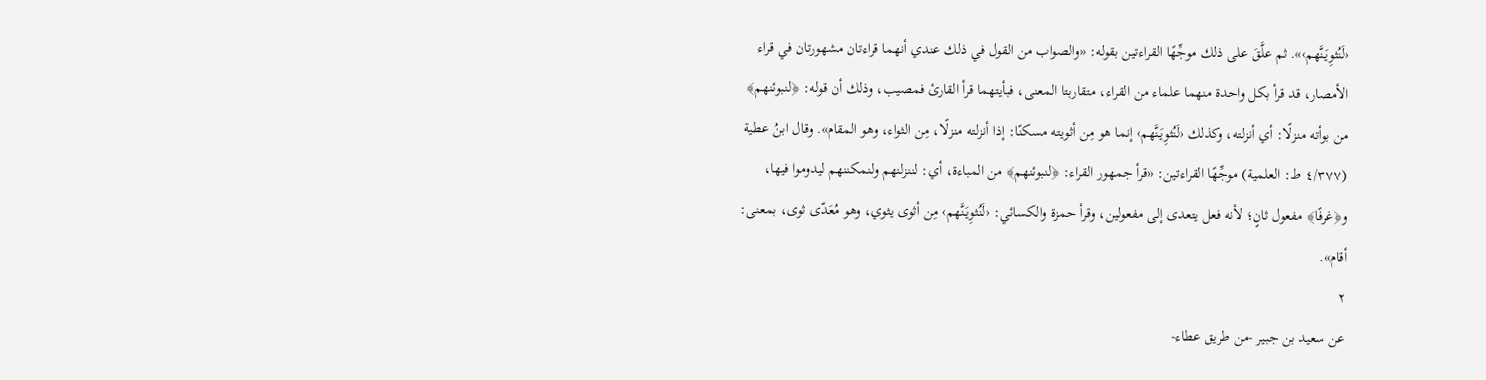‹لَنُثوِيَنَّهم›». ثم علَّقَ على ذلك موجِّهًا القراءتين بقوله: «والصواب من القول في ذلك عندي أنهما قراءتان مشهورتان في قراء الأمصار، قد قرأ بكل واحدة منهما علماء من القراء، متقاربتا المعنى، فبأيتهما قرأ القارئ فمصيب، وذلك أن قوله: ﴿لنبوئنهم﴾ من بوأته منزلًا: أي أنزلته، وكذلك ‹لَنُثوِيَنَّهم› إنما هو مِن أثويته مسكنًا: إذا أنزلته منزلًا، مِن الثواء، وهو المقام». وقال ابنُ عطية (٤/٣٧٧ ط: العلمية) موجِّهًا القراءتين: «قرأ جمهور القراء: ﴿لنبوئنهم﴾ من المباءة، أي: لننزلنهم ولنمكننهم ليدوموا فيها، و﴿غرفًا﴾ مفعول ثانٍ؛ لأنه فعل يتعدى إلى مفعولين، وقرأ حمزة والكسائي: ‹لَنُثوِيَنَّهم› مِن أثوى يثوي، وهو مُعَدّى ثوى، بمعنى: أقام».
٢
عن سعيد بن جبير -من طريق عطاء-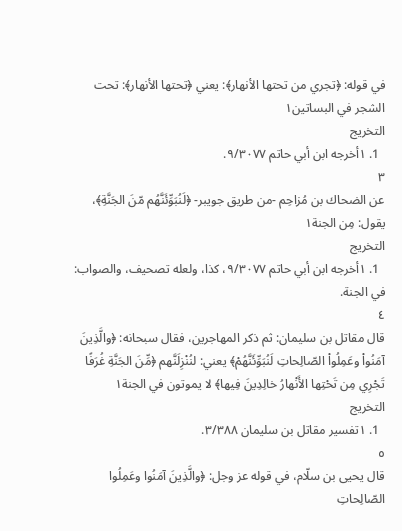في قوله: ﴿تجري من تحتها الأنهار﴾: يعني ﴿تحتها الأنهار﴾: تحت الشجر في البساتين١
التخريج
  1. ١أخرجه ابن أبي حاتم ٩/٣٠٧٧.
٣
عن الضحاك بن مُزاحِم -من طريق جويبر- ﴿لَنُبَوِّئَنَّهُم مّنَ الجَنَّةِ﴾، يقول: مِن الجنة١
التخريج
  1. ١أخرجه ابن أبي حاتم ٩/٣٠٧٧، كذا، ولعله تصحيف، والصواب: في الجنة.
٤
قال مقاتل بن سليمان: ثم ذكر المهاجرين، فقال سبحانه: ﴿والَّذِينَ آمَنُواْ وعَمِلُواْ الصّالِحاتِ لَنُبَوِّئَنَّهُمْ﴾ يعني: لنُنْزِلَنَّهم ﴿مِّنَ الجَنَّةِ غُرَفًا تَجْرِي مِن تَحْتِها الأَنْهارُ خالِدِينَ فِيها﴾ لا يموتون في الجنة١
التخريج
  1. ١تفسير مقاتل بن سليمان ٣/٣٨٨.
٥
قال يحيى بن سلّام، في قوله عز وجل: ﴿والَّذِينَ آمَنُوا وعَمِلُوا الصّالِحاتِ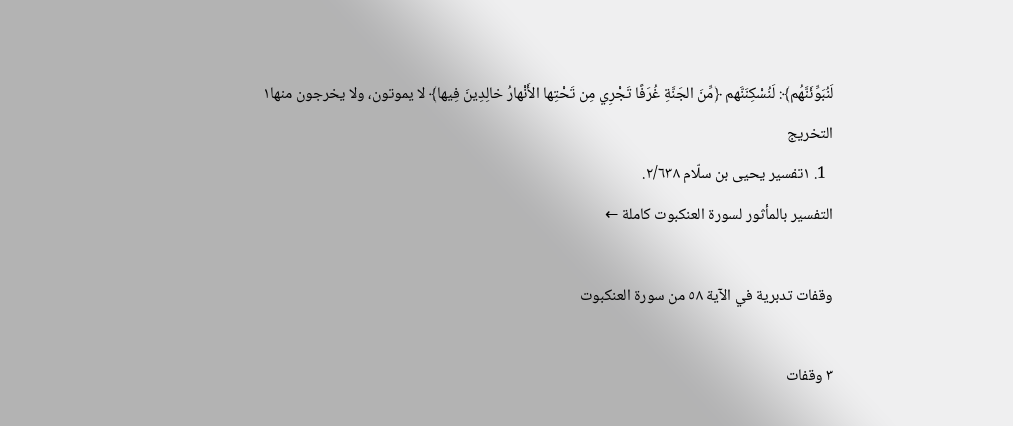لَنُبَوِّئَنَّهُم﴾: لَنُسْكِنَنَّهم ﴿مِّنَ الجَنَّةِ غُرَفًا تَجْرِي مِن تَحْتِها الأَنْهارُ خالِدِينَ فِيها﴾ لا يموتون، ولا يخرجون منها١
التخريج
  1. ١تفسير يحيى بن سلّام ٢/٦٣٨.
التفسير بالمأثور لسورة العنكبوت كاملة ←

وقفات تدبرية في الآية ٥٨ من سورة العنكبوت

٣ وقفات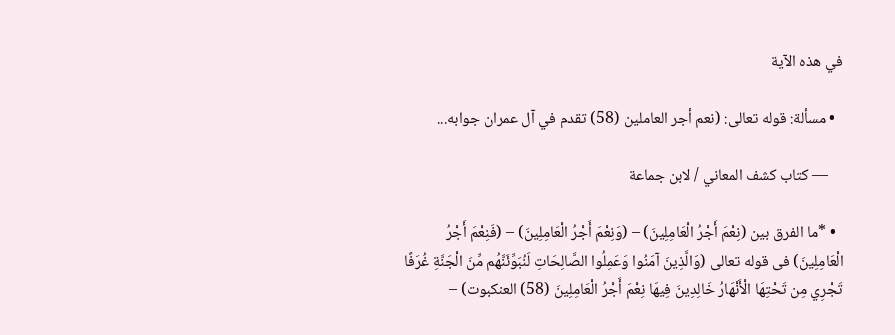في هذه الآية

  • مسألة: قوله تعالى: (نعم أجر العاملين (58) تقدم في آل عمران جوابه...

    — كتاب كشف المعاني / لابن جماعة

  • *ما الفرق بين (نِعْمَ أَجْرُ الْعَامِلِينَ) – (وَنِعْمَ أَجْرُ الْعَامِلِينَ) – (فَنِعْمَ أَجْرُ الْعَامِلِينَ) فى قوله تعالى (وَالَّذِينَ آمَنُوا وَعَمِلُوا الصَّالِحَاتِ لَنُبَوِّئَنَّهُم مِّنَ الْجَنَّةِ غُرَفًا تَجْرِي مِن تَحْتِهَا الْأَنْهَارُ خَالِدِينَ فِيهَا نِعْمَ أَجْرُ الْعَامِلِينَ (58) العنكبوت) –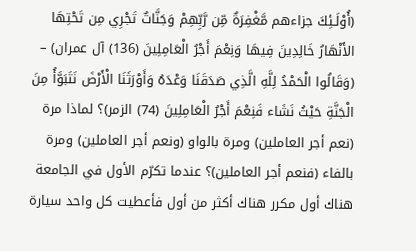(أُوْلَـئِكَ جزاءهم مَّغْفِرَةٌ مِّن رَّبِّهِمْ وَجَنَّاتٌ تَجْرِي مِن تَحْتِهَا الأَنْهَارُ خَالِدِينَ فِيهَا وَنِعْمَ أَجْرُ الْعَامِلِينَ (136) آل عمران) – (وَقَالُوا الْحَمْدُ لِلَّهِ الَّذِي صَدَقَنَا وَعْدَهُ وَأَوْرَثَنَا الْأَرْضَ نَتَبَوَّأُ مِنَ الْجَنَّةِ حَيْثُ نَشَاء فَنِعْمَ أَجْرُ الْعَامِلِينَ (74) الزمر)؟ لماذا مرة (نعم أجر العاملين) ومرة بالواو (ونعم أجر العاملين) ومرة بالفاء (فنعم أجر العاملين)؟ عندما تكرّم الأول في الجامعة هناك أول مكرر هناك أكثر من أول فأعطيت كل واحد سيارة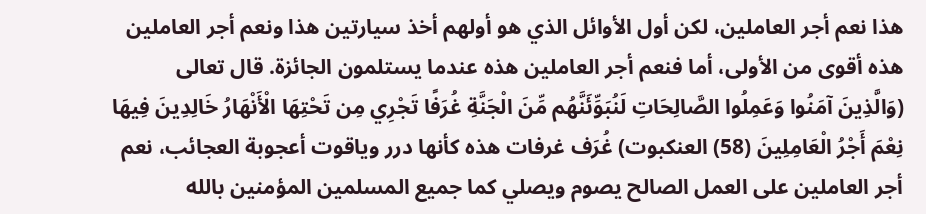هذا نعم أجر العاملين، لكن أول الأوائل الذي هو أولهم أخذ سيارتين هذا ونعم أجر العاملين هذه أقوى من الأولى، أما فنعم أجر العاملين هذه عندما يستلمون الجائزة. قال تعالى (وَالَّذِينَ آمَنُوا وَعَمِلُوا الصَّالِحَاتِ لَنُبَوِّئَنَّهُم مِّنَ الْجَنَّةِ غُرَفًا تَجْرِي مِن تَحْتِهَا الْأَنْهَارُ خَالِدِينَ فِيهَا نِعْمَ أَجْرُ الْعَامِلِينَ (58) العنكبوت) غُرَف غرفات هذه كأنها درر وياقوت أعجوبة العجائب، نعم أجر العاملين على العمل الصالح يصوم ويصلي كما جميع المسلمين المؤمنين بالله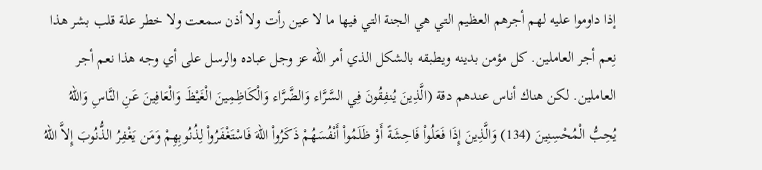إذا داوموا عليه لهم أجرهم العظيم التي هي الجنة التي فيها ما لا عين رأت ولا أذن سمعت ولا خطر علة قلب بشر هذا نِعم أجر العاملين. كل مؤمن بدينه ويطبقه بالشكل الذي أمر الله عز وجل عباده والرسل على أي وجه هذا نعم أجر العاملين. لكن هناك أناس عندهم دقة (الَّذِينَ يُنفِقُونَ فِي السَّرَّاء وَالضَّرَّاء وَالْكَاظِمِينَ الْغَيْظَ وَالْعَافِينَ عَنِ النَّاسِ وَاللّهُ يُحِبُّ الْمُحْسِنِينَ (134) وَالَّذِينَ إِذَا فَعَلُواْ فَاحِشَةً أَوْ ظَلَمُواْ أَنْفُسَهُمْ ذَكَرُواْ اللّهَ فَاسْتَغْفَرُواْ لِذُنُوبِهِمْ وَمَن يَغْفِرُ الذُّنُوبَ إِلاَّ اللّهُ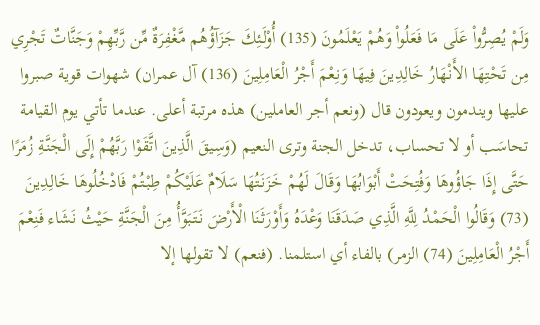وَلَمْ يُصِرُّواْ عَلَى مَا فَعَلُواْ وَهُمْ يَعْلَمُونَ (135) أُوْلَـئِكَ جَزَآؤُهُم مَّغْفِرَةٌ مِّن رَّبِّهِمْ وَجَنَّاتٌ تَجْرِي مِن تَحْتِهَا الأَنْهَارُ خَالِدِينَ فِيهَا وَنِعْمَ أَجْرُ الْعَامِلِينَ (136) آل عمران) شهوات قوية صبروا عليها ويندمون ويعودون قال (ونعم أجر العاملين) هذه مرتبة أعلى. عندما تأتي يوم القيامة تحاسَب أو لا تحساب، تدخل الجنة وترى النعيم (وَسِيقَ الَّذِينَ اتَّقَوْا رَبَّهُمْ إِلَى الْجَنَّةِ زُمَرًا حَتَّى إِذَا جَاؤُوهَا وَفُتِحَتْ أَبْوَابُهَا وَقَالَ لَهُمْ خَزَنَتُهَا سَلَامٌ عَلَيْكُمْ طِبْتُمْ فَادْخُلُوهَا خَالِدِينَ (73) وَقَالُوا الْحَمْدُ لِلَّهِ الَّذِي صَدَقَنَا وَعْدَهُ وَأَوْرَثَنَا الْأَرْضَ نَتَبَوَّأُ مِنَ الْجَنَّةِ حَيْثُ نَشَاء فَنِعْمَ أَجْرُ الْعَامِلِينَ (74) الزمر) بالفاء أي استلمنا. (فنعم) لا تقولها إلا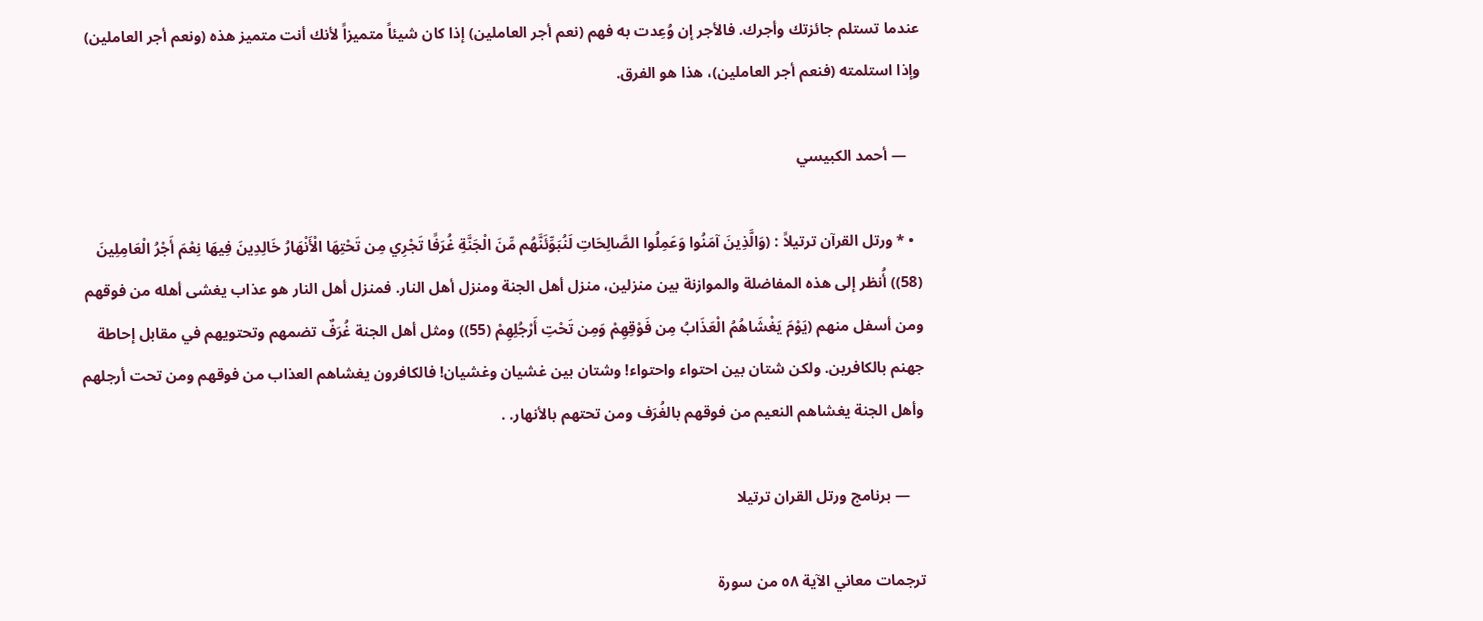عندما تستلم جائزتك وأجرك. فالأجر إن وُعِدت به فهم (نعم أجر العاملين) إذا كان شيئاً متميزاً لأنك أنت متميز هذه (ونعم أجر العاملين) وإذا استلمته (فنعم أجر العاملين)، هذا هو الفرق.

    — أحمد الكبيسي

  • * ورتل القرآن ترتيلاً : (وَالَّذِينَ آمَنُوا وَعَمِلُوا الصَّالِحَاتِ لَنُبَوِّئَنَّهُم مِّنَ الْجَنَّةِ غُرَفًا تَجْرِي مِن تَحْتِهَا الْأَنْهَارُ خَالِدِينَ فِيهَا نِعْمَ أَجْرُ الْعَامِلِينَ (58)) أُنظر إلى هذه المفاضلة والموازنة بين منزلين، منزل أهل الجنة ومنزل أهل النار. فمنزل أهل النار هو عذاب يغشى أهله من فوقهم ومن أسفل منهم (يَوْمَ يَغْشَاهُمُ الْعَذَابُ مِن فَوْقِهِمْ وَمِن تَحْتِ أَرْجُلِهِمْ (55)) ومثل أهل الجنة غُرَفٌ تضمهم وتحتويهم في مقابل إحاطة جهنم بالكافرين. ولكن شتان بين احتواء واحتواء! وشتان بين غشيان وغشيان! فالكافرون يغشاهم العذاب من فوقهم ومن تحت أرجلهم وأهل الجنة يغشاهم النعيم من فوقهم بالغُرَف ومن تحتهم بالأنهار. .

    — برنامج ورتل القران ترتيلا

ترجمات معاني الآية ٥٨ من سورة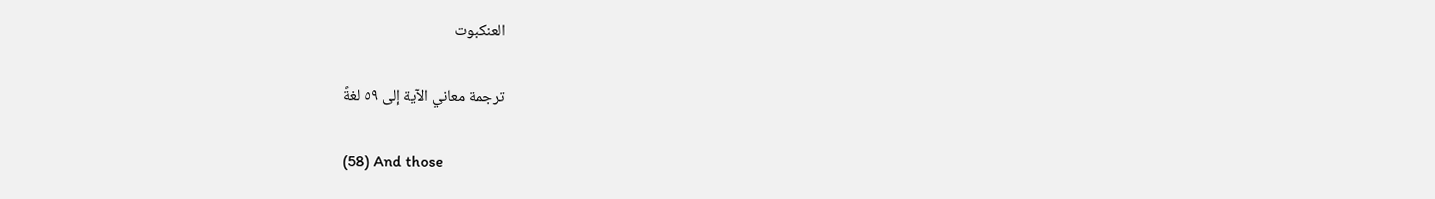العنكبوت

ترجمة معاني الآية إلى ٥٩ لغةً

(58) And those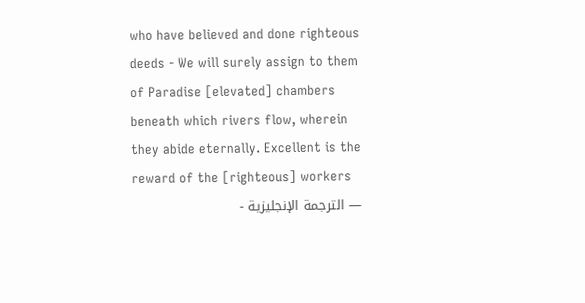who have believed and done righteous deeds - We will surely assign to them of Paradise [elevated] chambers beneath which rivers flow, wherein they abide eternally. Excellent is the reward of the [righteous] workers
— الترجمة الإنجليزية -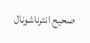صحيح انترناشونال